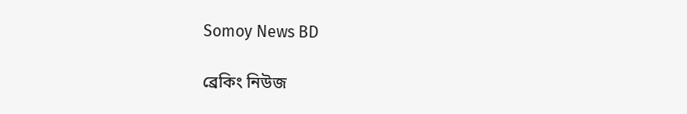Somoy News BD

ব্রেকিং নিউজ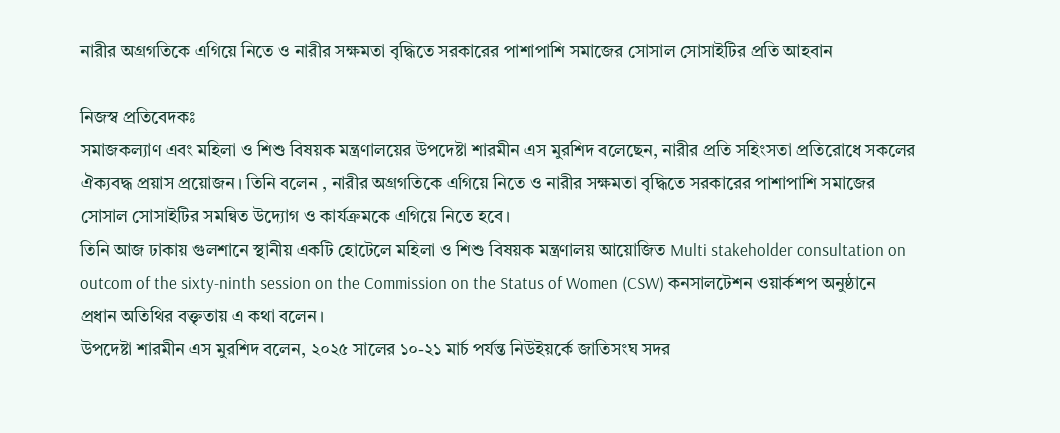নারীর অগ্রগতিকে এগিয়ে নিতে ও নারীর সক্ষমতা বৃদ্ধিতে সরকারের পাশাপাশি সমাজের সোসাল সোসাইটির প্রতি আহবান

নিজস্ব প্রতিবেদকঃ
সমাজকল্যাণ এবং মহিলা ও শিশু বিষয়ক মন্ত্রণালয়ের উপদেষ্টা শারমীন এস মুরশিদ বলেছেন, নারীর প্রতি সহিংসতা প্রতিরোধে সকলের ঐক্যবদ্ধ প্রয়াস প্রয়োজন। তিনি বলেন , নারীর অগ্রগতিকে এগিয়ে নিতে ও নারীর সক্ষমতা বৃদ্ধিতে সরকারের পাশাপাশি সমাজের সোসাল সোসাইটির সমন্বিত উদ্যোগ ও কার্যক্রমকে এগিয়ে নিতে হবে।
তিনি আজ ঢাকায় গুলশানে স্থানীয় একটি হোটেলে মহিলা ও শিশু বিষয়ক মন্ত্রণালয় আয়োজিত Multi stakeholder consultation on outcom of the sixty-ninth session on the Commission on the Status of Women (CSW) কনসালটেশন ওয়ার্কশপ অনুষ্ঠানে প্রধান অতিথির বক্তৃতায় এ কথা বলেন।
উপদেষ্টা শারমীন এস মুরশিদ বলেন, ২০২৫ সালের ১০-২১ মার্চ পর্যন্ত নিউইয়র্কে জাতিসংঘ সদর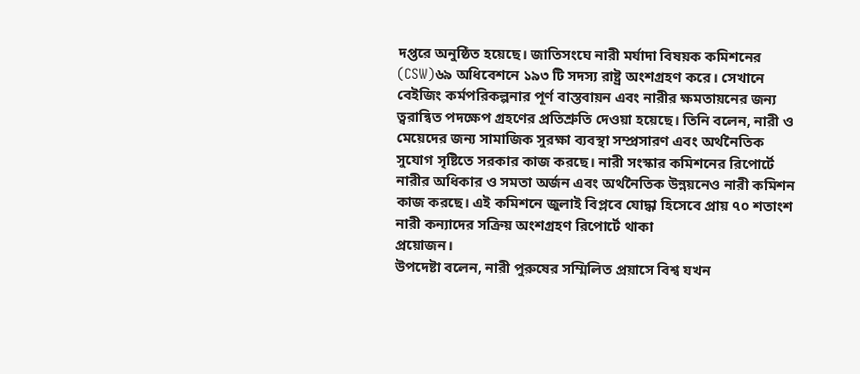দপ্তরে অনুষ্ঠিত হয়েছে। জাতিসংঘে নারী মর্যাদা বিষয়ক কমিশনের (CSW)৬৯ অধিবেশনে ১৯৩ টি সদস্য রাষ্ট্র অংশগ্রহণ করে। সেখানে বেইজিং কর্মপরিকল্পনার পূর্ণ বাস্তবায়ন এবং নারীর ক্ষমতায়নের জন্য ত্বরান্বিত পদক্ষেপ গ্রহণের প্রতিশ্রুতি দেওয়া হয়েছে। তিনি বলেন, নারী ও মেয়েদের জন্য সামাজিক সুরক্ষা ব্যবস্থা সম্প্রসারণ এবং অর্থনৈতিক সুযোগ সৃষ্টিতে সরকার কাজ করছে। নারী সংস্কার কমিশনের রিপোর্টে নারীর অধিকার ও সমতা অর্জন এবং অর্থনৈতিক উন্নয়নেও নারী কমিশন কাজ করছে। এই কমিশনে জুলাই বিপ্লবে যোদ্ধা হিসেবে প্রায় ৭০ শতাংশ নারী কন্যাদের সক্রিয় অংশগ্রহণ রিপোর্টে থাকা
প্রয়োজন।
উপদেষ্টা বলেন, নারী পুরুষের সম্মিলিত প্রয়াসে বিশ্ব যখন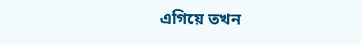এগিয়ে তখন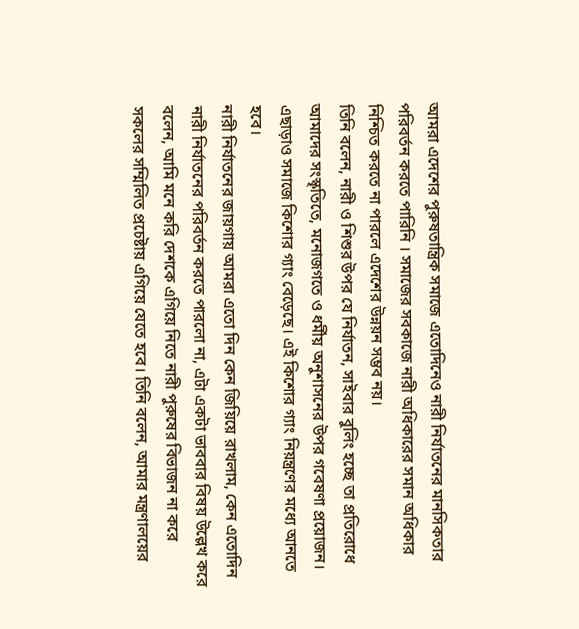আমরা এদেশের পুরুষতান্ত্রিক সমাজে এতোদিনেও নারী নির্যাতনের মানসিকতার পরিবর্তন করতে পারিনি । সমাজের সবকাজে নারী অধিকারের সমান অধিকার নিশ্চিত করতে না পারলে এদেশের উন্নয়ন সম্ভব নয়।
তিনি বলেন, নারী ও শিশুর উপর যে নির্যাতন, সাইবার বুলিং হচ্ছে তা প্রতিরোধে আমাদের সংস্কৃতিতে, মনোজগতে ও ধর্মীয় অনুশাসনের উপর গবেষণা প্রয়োজন। এছাড়াও সমাজে কিশোর গ্যাং বেড়েছে। এই কিশোর গ্যাং নিয়ন্ত্রণের মধ্যে আনতে হবে।
নারী নির্যাতনের জায়গায় আমরা এতো দিন কেন জিয়িয়ে রাখলাম, কেন এতোদিন নারী নির্যাতনের পরিবর্তন করতে পারলো না, এটা একটা ভাববার বিষয় উল্লেখ করে বলেন, আমি মনে করি দেশকে এগিয়ে নিতে নারী পুরুষের বিভাজন না করে সকলের সম্মিলিত প্রচেষ্টায় এগিয়ে যেতে হবে। তিনি বলেন, আমার মন্ত্রণালয়ের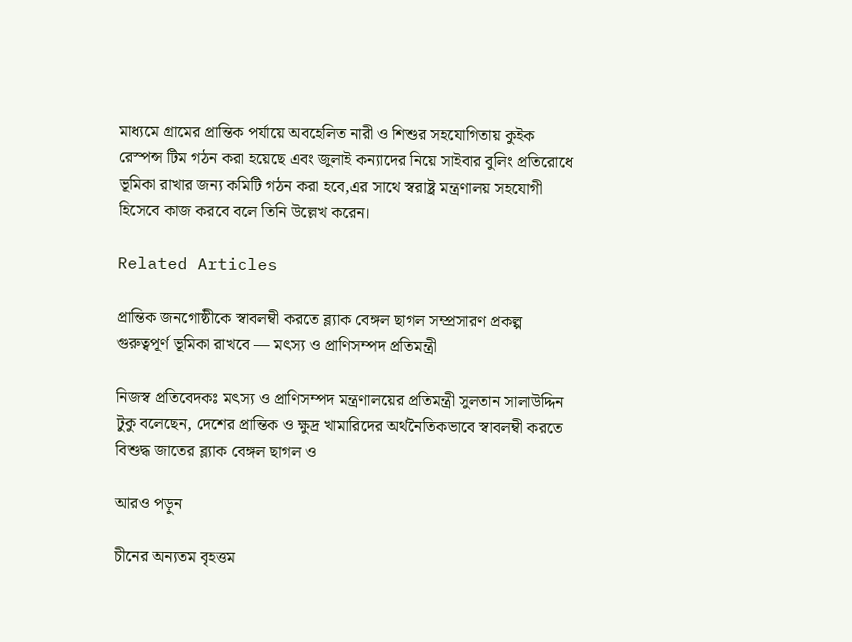মাধ্যমে গ্রামের প্রান্তিক পর্যায়ে অবহেলিত নারী ও শিশুর সহযোগিতায় কুইক রেস্পন্স টিম গঠন করা হয়েছে এবং জুলাই কন্যাদের নিয়ে সাইবার বুলিং প্রতিরোধে ভূমিকা রাখার জন্য কমিটি গঠন করা হবে,এর সাথে স্বরাষ্ট্র মন্ত্রণালয় সহযোগী হিসেবে কাজ করবে বলে তিনি উল্লেখ করেন।

Related Articles

প্রান্তিক জনগোষ্ঠীকে স্বাবলম্বী করতে ব্ল্যাক বেঙ্গল ছাগল সম্প্রসারণ প্রকল্প গুরুত্বপূর্ণ ভূমিকা রাখবে — মৎস্য ও প্রাণিসম্পদ প্রতিমন্ত্রী

নিজস্ব প্রতিবেদকঃ মৎস্য ও প্রাণিসম্পদ মন্ত্রণালয়ের প্রতিমন্ত্রী সুলতান সালাউদ্দিন টুকু বলেছেন, দেশের প্রান্তিক ও ক্ষুদ্র খামারিদের অর্থনৈতিকভাবে স্বাবলম্বী করতে বিশুদ্ধ জাতের ব্ল্যাক বেঙ্গল ছাগল ও

আরও পড়ুন

চীনের অন্যতম বৃহত্তম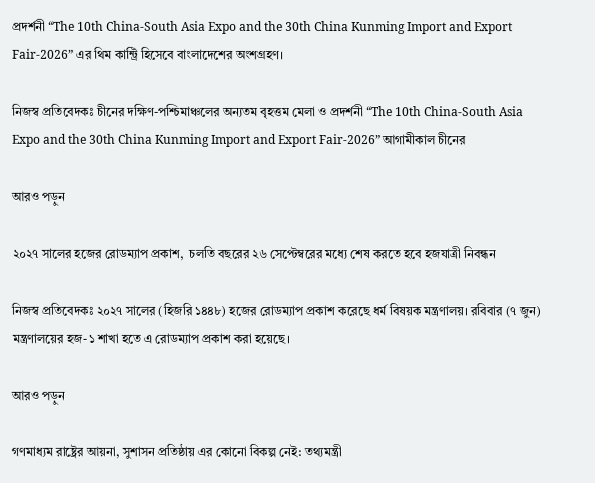প্রদর্শনী “The 10th China-South Asia Expo and the 30th China Kunming Import and Export Fair-2026” এর থিম কান্ট্রি হিসেবে বাংলাদেশের অংশগ্রহণ।

নিজস্ব প্রতিবেদকঃ চীনের দক্ষিণ-পশ্চিমাঞ্চলের অন্যতম বৃহত্তম মেলা ও প্রদর্শনী “The 10th China-South Asia Expo and the 30th China Kunming Import and Export Fair-2026” আগামীকাল চীনের

আরও পড়ুন

২০২৭ সালের হজের রোডম্যাপ প্রকাশ,  চলতি বছরের ২৬ সেপ্টেম্বরের মধ্যে শেষ করতে হবে হজযাত্রী নিবন্ধন

নিজস্ব প্রতিবেদকঃ ২০২৭ সালের (হিজরি ১৪৪৮) হজের রোডম্যাপ প্রকাশ করেছে ধর্ম বিষয়ক মন্ত্রণালয়। রবিবার (৭ জুন) মন্ত্রণালয়ের হজ-১ শাখা হতে এ রোডম্যাপ প্রকাশ করা হয়েছে।

আরও পড়ুন

গণমাধ্যম রাষ্ট্রের আয়না, সুশাসন প্রতিষ্ঠায় এর কোনো বিকল্প নেই: তথ্যমন্ত্রী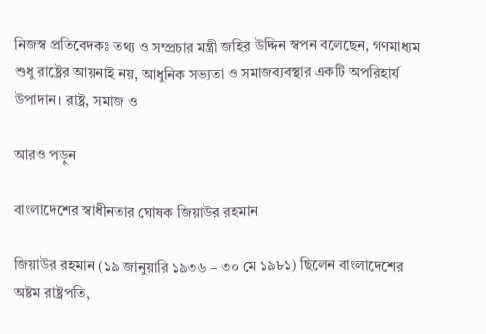নিজস্ব প্রতিবেদকঃ তথ্য ও সম্প্রচার মন্ত্রী জহির উদ্দিন স্বপন বলেছেন, গণমাধ্যম শুধু রাষ্ট্রের আয়নাই নয়, আধুনিক সভ্যতা ও সমাজব্যবস্থার একটি অপরিহার্য উপাদান। রাষ্ট্র, সমাজ ও

আরও পড়ুন

বাংলাদেশের স্বাধীনতার ঘোষক জিয়াউর রহমান

জিয়াউর রহমান (১৯ জানুয়ারি ১৯৩৬ – ৩০ মে ১৯৮১) ছিলেন বাংলাদেশের অষ্টম রাষ্ট্রপতি,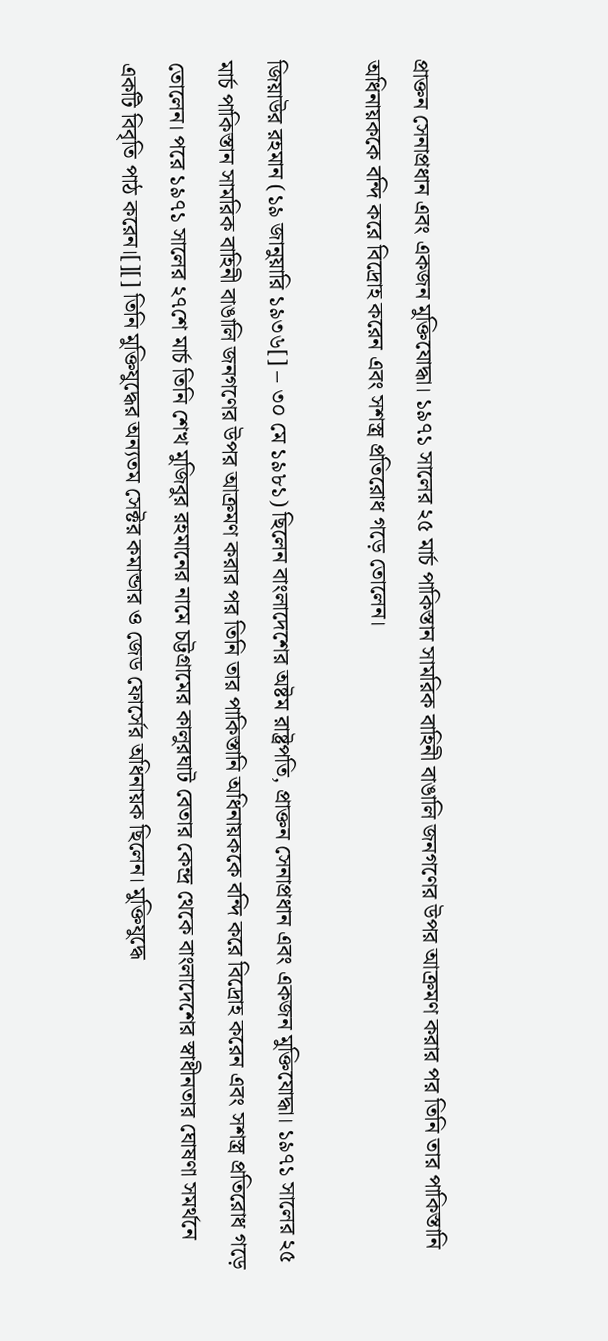প্রাক্তন সেনাপ্রধান এবং একজন মুক্তিযোদ্ধা। ১৯৭১ সালের ২৫ মার্চ পাকিস্তান সামরিক বাহিনী বাঙালি জনগণের উপর আক্রমণ করার পর তিনি তার পাকিস্তানি অধিনায়ককে বন্দি করে বিদ্রোহ করেন এবং সশস্ত্র প্রতিরোধ গড়ে তোলেন।

জিয়াউর রহমান (১৯ জানুয়ারি ১৯৩৬[] – ৩০ মে ১৯৮১) ছিলেন বাংলাদেশের অষ্টম রাষ্ট্রপতি, প্রাক্তন সেনাপ্রধান এবং একজন মুক্তিযোদ্ধা। ১৯৭১ সালের ২৫ মার্চ পাকিস্তান সামরিক বাহিনী বাঙালি জনগণের উপর আক্রমণ করার পর তিনি তার পাকিস্তানি অধিনায়ককে বন্দি করে বিদ্রোহ করেন এবং সশস্ত্র প্রতিরোধ গড়ে তোলেন। পরে ১৯৭১ সালের ২৭শে মার্চ তিনি শেখ মুজিবুর রহমানের নামে চট্টগ্রামের কালুরঘাট বেতার কেন্দ্র থেকে বাংলাদেশের স্বাধীনতার ঘোষণা সমর্থনে একটি বিবৃতি পাঠ করেন।[][] তিনি মুক্তিযুদ্ধের অন্যতম সেক্টর কমান্ডার ও জেড ফোর্সের অধিনায়ক ছিলেন। মুক্তিযুদ্ধে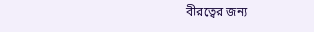বীরত্বের জন্য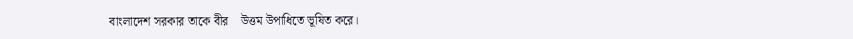বাংলাদেশ সরকার তাকে বীর    উত্তম উপাধিতে ভূষিত করে।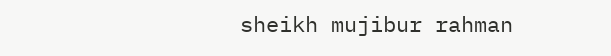sheikh mujibur rahman